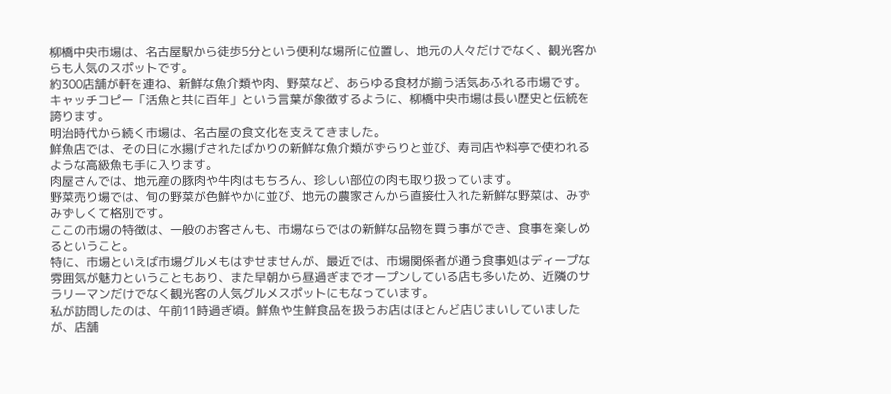柳橋中央市場は、名古屋駅から徒歩5分という便利な場所に位置し、地元の人々だけでなく、観光客からも人気のスポットです。
約300店舗が軒を連ね、新鮮な魚介類や肉、野菜など、あらゆる食材が揃う活気あふれる市場です。
キャッチコピー「活魚と共に百年」という言葉が象徴するように、柳橋中央市場は長い歴史と伝統を誇ります。
明治時代から続く市場は、名古屋の食文化を支えてきました。
鮮魚店では、その日に水揚げされたばかりの新鮮な魚介類がずらりと並び、寿司店や料亭で使われるような高級魚も手に入ります。
肉屋さんでは、地元産の豚肉や牛肉はもちろん、珍しい部位の肉も取り扱っています。
野菜売り場では、旬の野菜が色鮮やかに並び、地元の農家さんから直接仕入れた新鮮な野菜は、みずみずしくて格別です。
ここの市場の特徴は、一般のお客さんも、市場ならではの新鮮な品物を買う事ができ、食事を楽しめるということ。
特に、市場といえば市場グルメもはずせませんが、最近では、市場関係者が通う食事処はディープな雰囲気が魅力ということもあり、また早朝から昼過ぎまでオープンしている店も多いため、近隣のサラリーマンだけでなく観光客の人気グルメスポットにもなっています。
私が訪問したのは、午前11時過ぎ頃。鮮魚や生鮮食品を扱うお店はほとんど店じまいしていましたが、店舗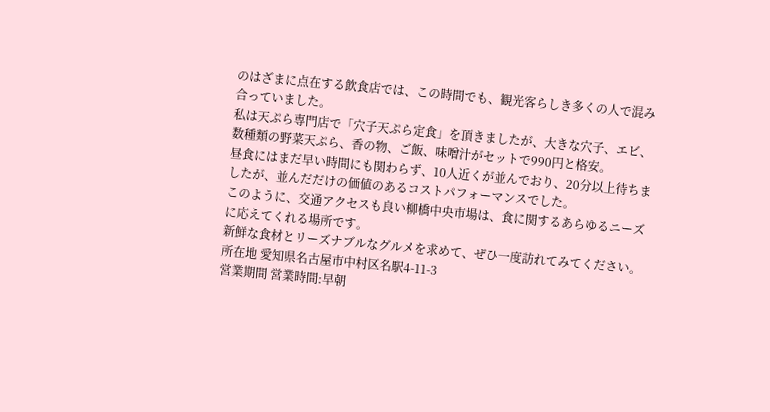のはざまに点在する飲食店では、この時間でも、観光客らしき多くの人で混み合っていました。
私は天ぷら専門店で「穴子天ぷら定食」を頂きましたが、大きな穴子、エビ、数種類の野菜天ぷら、香の物、ご飯、味噌汁がセットで990円と格安。
昼食にはまだ早い時間にも関わらず、10人近くが並んでおり、20分以上待ちましたが、並んだだけの価値のあるコストパフォーマンスでした。
このように、交通アクセスも良い柳橋中央市場は、食に関するあらゆるニーズに応えてくれる場所です。
新鮮な食材とリーズナブルなグルメを求めて、ぜひ一度訪れてみてください。
所在地 愛知県名古屋市中村区名駅4-11-3
営業期間 営業時間:早朝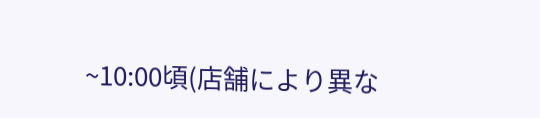~10:00頃(店舗により異な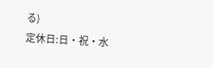る)
定休日:日・祝・水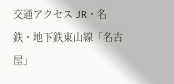交通アクセス JR・名鉄・地下鉄東山線「名古屋」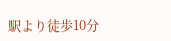駅より徒歩10分